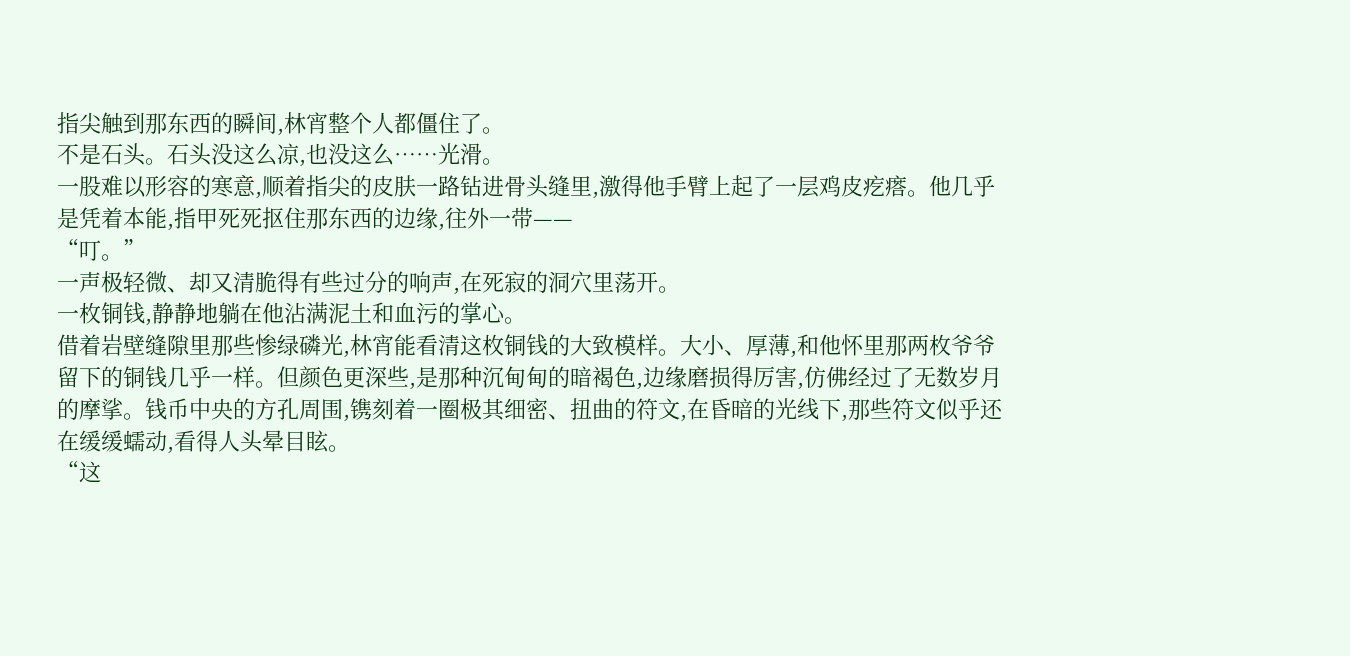指尖触到那东西的瞬间,林宵整个人都僵住了。
不是石头。石头没这么凉,也没这么……光滑。
一股难以形容的寒意,顺着指尖的皮肤一路钻进骨头缝里,激得他手臂上起了一层鸡皮疙瘩。他几乎是凭着本能,指甲死死抠住那东西的边缘,往外一带——
“叮。”
一声极轻微、却又清脆得有些过分的响声,在死寂的洞穴里荡开。
一枚铜钱,静静地躺在他沾满泥土和血污的掌心。
借着岩壁缝隙里那些惨绿磷光,林宵能看清这枚铜钱的大致模样。大小、厚薄,和他怀里那两枚爷爷留下的铜钱几乎一样。但颜色更深些,是那种沉甸甸的暗褐色,边缘磨损得厉害,仿佛经过了无数岁月的摩挲。钱币中央的方孔周围,镌刻着一圈极其细密、扭曲的符文,在昏暗的光线下,那些符文似乎还在缓缓蠕动,看得人头晕目眩。
“这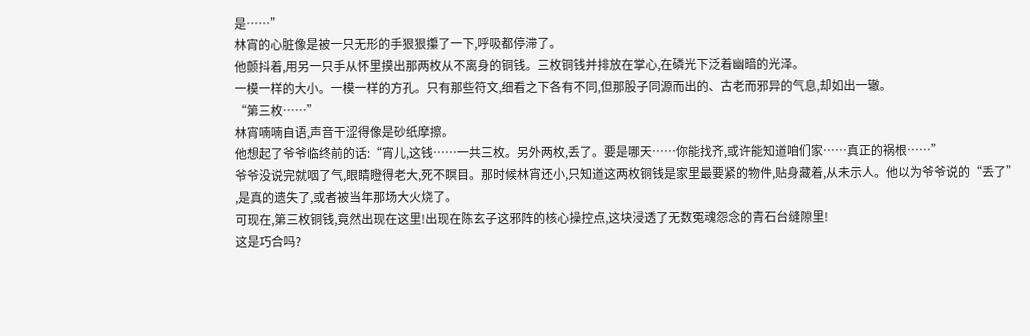是……”
林宵的心脏像是被一只无形的手狠狠攥了一下,呼吸都停滞了。
他颤抖着,用另一只手从怀里摸出那两枚从不离身的铜钱。三枚铜钱并排放在掌心,在磷光下泛着幽暗的光泽。
一模一样的大小。一模一样的方孔。只有那些符文,细看之下各有不同,但那股子同源而出的、古老而邪异的气息,却如出一辙。
“第三枚……”
林宵喃喃自语,声音干涩得像是砂纸摩擦。
他想起了爷爷临终前的话:“宵儿,这钱……一共三枚。另外两枚,丢了。要是哪天……你能找齐,或许能知道咱们家……真正的祸根……”
爷爷没说完就咽了气,眼睛瞪得老大,死不瞑目。那时候林宵还小,只知道这两枚铜钱是家里最要紧的物件,贴身藏着,从未示人。他以为爷爷说的“丢了”
,是真的遗失了,或者被当年那场大火烧了。
可现在,第三枚铜钱,竟然出现在这里!出现在陈玄子这邪阵的核心操控点,这块浸透了无数冤魂怨念的青石台缝隙里!
这是巧合吗?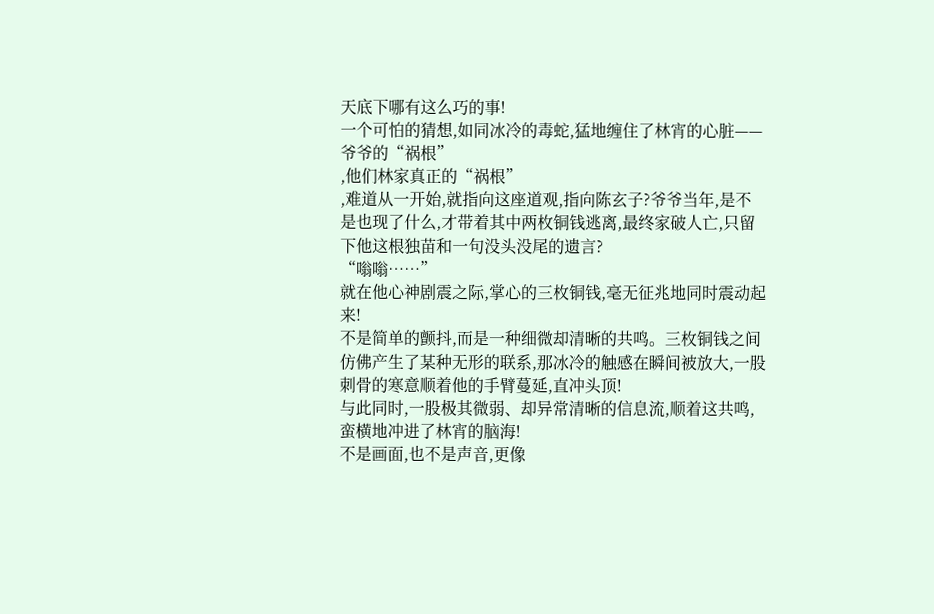天底下哪有这么巧的事!
一个可怕的猜想,如同冰冷的毒蛇,猛地缠住了林宵的心脏——爷爷的“祸根”
,他们林家真正的“祸根”
,难道从一开始,就指向这座道观,指向陈玄子?爷爷当年,是不是也现了什么,才带着其中两枚铜钱逃离,最终家破人亡,只留下他这根独苗和一句没头没尾的遗言?
“嗡嗡……”
就在他心神剧震之际,掌心的三枚铜钱,毫无征兆地同时震动起来!
不是简单的颤抖,而是一种细微却清晰的共鸣。三枚铜钱之间仿佛产生了某种无形的联系,那冰冷的触感在瞬间被放大,一股刺骨的寒意顺着他的手臂蔓延,直冲头顶!
与此同时,一股极其微弱、却异常清晰的信息流,顺着这共鸣,蛮横地冲进了林宵的脑海!
不是画面,也不是声音,更像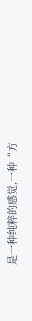是一种纯粹的感觉,一种“方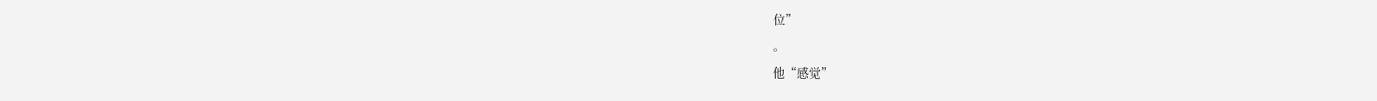位”
。
他“感觉”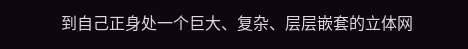到自己正身处一个巨大、复杂、层层嵌套的立体网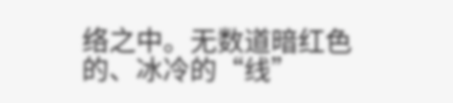络之中。无数道暗红色的、冰冷的“线”